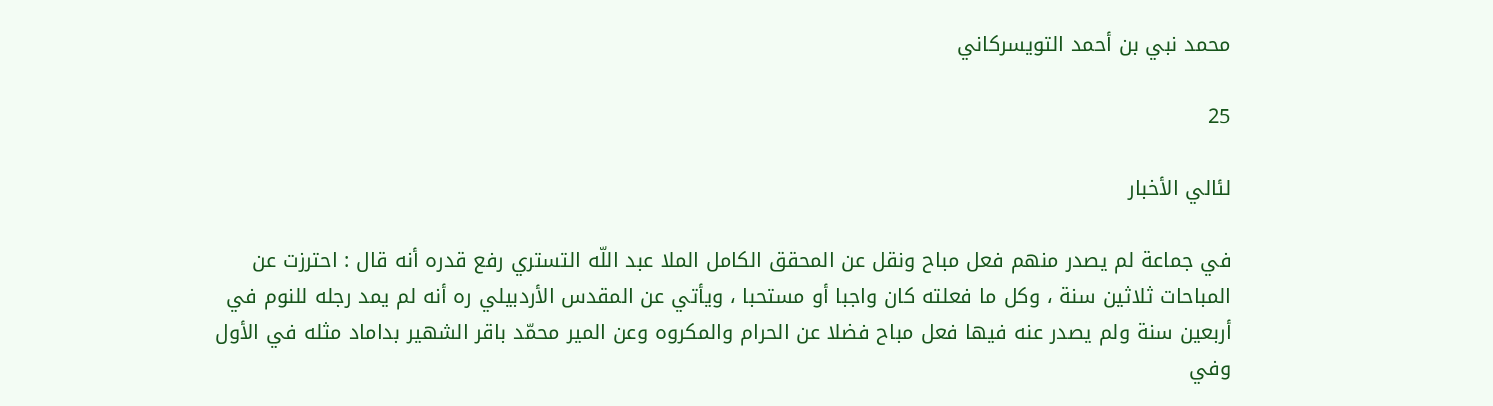محمد نبي بن أحمد التويسركاني

25

لئالي الأخبار

في جماعة لم يصدر منهم فعل مباح ونقل عن المحقق الكامل الملا عبد اللّه التستري رفع قدره أنه قال : احترزت عن المباحات ثلاثين سنة ، وكل ما فعلته كان واجبا أو مستحبا ، ويأتي عن المقدس الأردبيلي ره أنه لم يمد رجله للنوم في أربعين سنة ولم يصدر عنه فيها فعل مباح فضلا عن الحرام والمكروه وعن المير محمّد باقر الشهير بداماد مثله في الأول وفي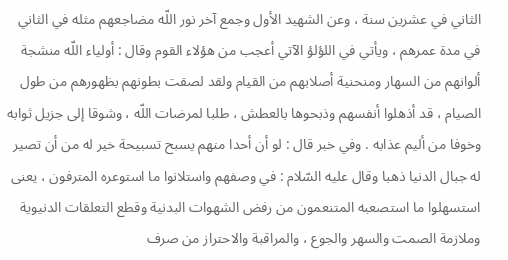الثاني في عشرين سنة ، وعن الشهيد الأول وجمع آخر نور اللّه مضاجعهم مثله في الثاني في مدة عمرهم ، ويأتي في اللؤلؤ الآتي أعجب من هؤلاء القوم وقال : أولياء اللّه منشجة ألوانهم من السهار ومنحنية أصلابهم من القيام ولقد لصقت بطونهم بظهورهم من طول الصيام ، قد أذهلوا أنفسهم وذبحوها بالعطش ، طلبا لمرضات اللّه ، وشوقا إلى جزيل ثوابه وخوفا من أليم عذابه . وفي خبر قال : لو أن أحدا منهم يسبح تسبيحة خير له من أن تصير له جبال الدنيا ذهبا وقال عليه السّلام : في وصفهم واستلانوا ما استوعره المترفون ، يعنى استسهلوا ما استصعبه المتنعمون من رفض الشهوات البدنية وقطع التعلقات الدنيوية وملازمة الصمت والسهر والجوع ، والمراقبة والاحتراز من صرف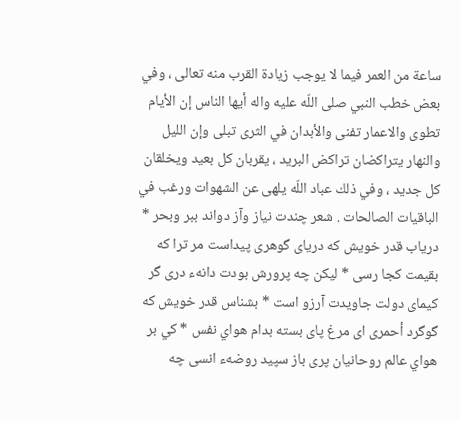ساعة من العمر فيما لا يوجب زيادة القرب منه تعالى ، وفي بعض خطب النبي صلى اللّه عليه واله أيها الناس إن الأيام تطوى والاعمار تفنى والأبدان في الثرى تبلى وإن الليل والنهار يتراكضان تراكض البريد ، يقربان كل بعيد ويخلقان كل جديد ، وفي ذلك عباد اللّه يلهى عن الشهوات ورغب في الباقيات الصالحات . شعر چندت نياز وآز دواند ببر وبحر * درياب قدر خويش كه درياى گوهرى پيداست مر ترا كه بقيمت كجا رسى * ليكن چه پرورش بودت دانهء درى گر كيماى دولت جاويدت آرزو است * بشناس قدر خويش كه گوگرد أحمرى اى مرغ پاى بسته بدام هواي نفس * كي بر هواي عالم روحانيان پرى باز سپيد روضهء انسى چه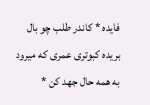فايده * كاندر طلب چو بال بريده كبوترى عمرى كه ميرود به همه حال جهد كن *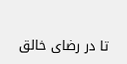تا در رضاى خالق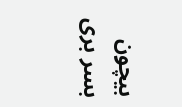بيچون بسر برى